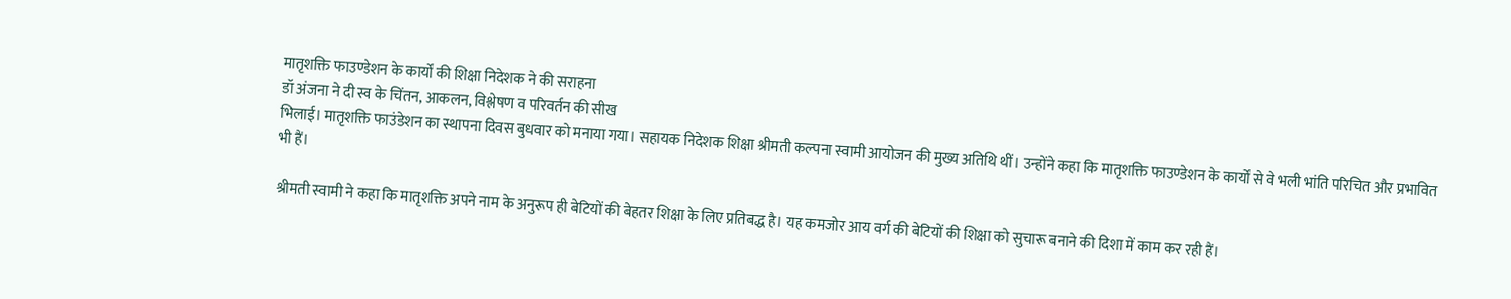मातृशक्ति फाउण्डेशन के कार्यों की शिक्षा निदेशक ने की सराहना
डॉ अंजना ने दी स्व के चिंतन, आकलन, विश्लेषण व परिवर्तन की सीख
भिलाई। मातृशक्ति फाउंडेशन का स्थापना दिवस बुधवार को मनाया गया। सहायक निदेशक शिक्षा श्रीमती कल्पना स्वामी आयोजन की मुख्य अतिथि थीं। उन्होंने कहा कि मातृशक्ति फाउण्डेशन के कार्यों से वे भली भांति परिचित और प्रभावित भी हैं।

श्रीमती स्वामी ने कहा कि मातृशक्ति अपने नाम के अनुरूप ही बेटियों की बेहतर शिक्षा के लिए प्रतिबद्ध है। यह कमजोर आय वर्ग की बेटियों की शिक्षा को सुचारू बनाने की दिशा में काम कर रही हैं।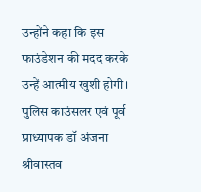उन्होंने कहा कि इस फाउंडेशन की मदद करके उन्हें आत्मीय खुशी होगी।
पुलिस काउंसलर एवं पूर्व प्राध्यापक डॉ अंजना श्रीवास्तव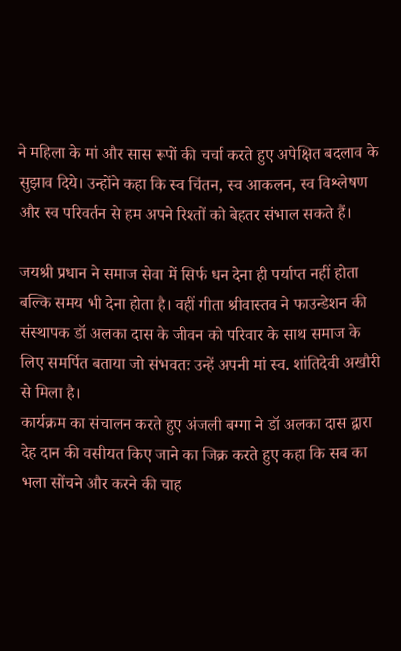ने महिला के मां और सास रूपों की चर्चा करते हुए अपेक्षित बदलाव के सुझाव दिये। उन्होंने कहा कि स्व चिंतन, स्व आकलन, स्व विश्लेषण और स्व परिवर्तन से हम अपने रिश्तों को बेहतर संभाल सकते हैं।

जयश्री प्रधान ने समाज सेवा में सिर्फ धन देना ही पर्याप्त नहीं होता बल्कि समय भी देना होता है। वहीं गीता श्रीवास्तव ने फाउन्डेशन की संस्थापक डॉ अलका दास के जीवन को परिवार के साथ समाज के लिए समर्पित बताया जो संभवतः उन्हें अपनी मां स्व. शांतिदेवी अखौरी से मिला है।
कार्यक्रम का संचालन करते हुए अंजली बग्गा ने डॉ अलका दास द्वारा देह दान की वसीयत किए जाने का जिक्र करते हुए कहा कि सब का भला सोंचने और करने की चाह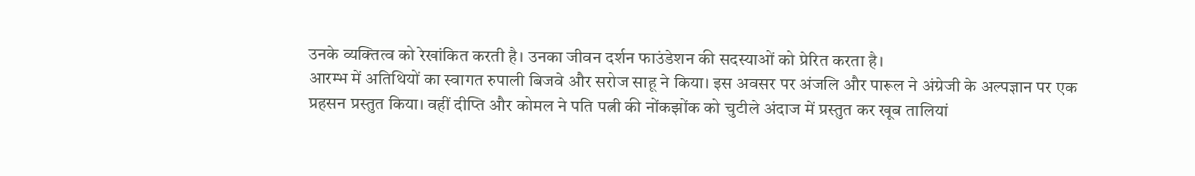उनके व्यक्तित्व को रेखांकित करती है। उनका जीवन दर्शन फाउंडेशन की सदस्याओं को प्रेरित करता है।
आरम्भ में अतिथियों का स्वागत रुपाली बिजवे और सरोज साहू ने किया। इस अवसर पर अंजलि और पारूल ने अंग्रेजी के अल्पज्ञान पर एक प्रहसन प्रस्तुत किया। वहीं दीप्ति और कोमल ने पति पत्नी की नोंकझोंक को चुटीले अंदाज में प्रस्तुत कर खूब तालियां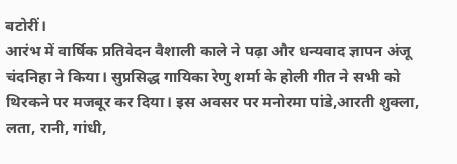बटोरीं।
आरंभ में वार्षिक प्रतिवेदन वैशाली काले ने पढ़ा और धन्यवाद ज्ञापन अंजू चंदनिहा ने किया। सुप्रसिद्ध गायिका रेणु शर्मा के होली गीत ने सभी को थिरकने पर मजबूर कर दिया। इस अवसर पर मनोरमा पांडे,आरती शुक्ला, लता, रानी, गांधी,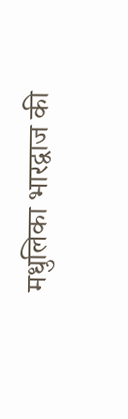मधुलिका भारद्वाज की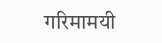गरिमामयी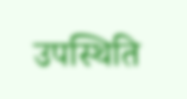उपस्थिति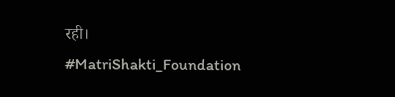रही।
#MatriShakti_Foundation